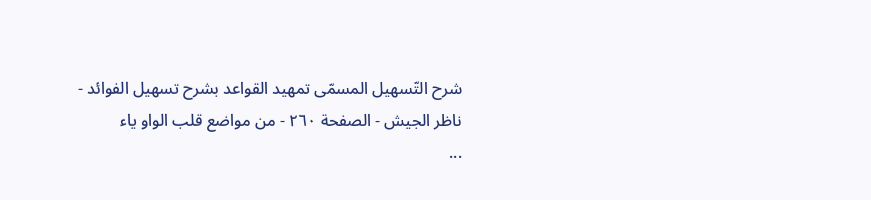شرح التّسهيل المسمّى تمهيد القواعد بشرح تسهيل الفوائد - ناظر الجيش - الصفحة ٢٦٠ - من مواضع قلب الواو ياء
...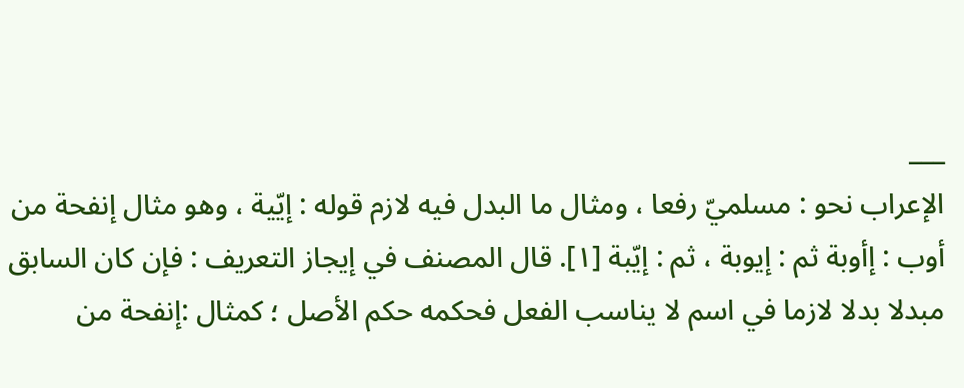___
الإعراب نحو : مسلميّ رفعا ، ومثال ما البدل فيه لازم قوله : إيّية ، وهو مثال إنفحة من أوب : إأوبة ثم : إيوبة ، ثم : إيّبة [١]. قال المصنف في إيجاز التعريف : فإن كان السابق مبدلا بدلا لازما في اسم لا يناسب الفعل فحكمه حكم الأصل ؛ كمثال :إنفحة من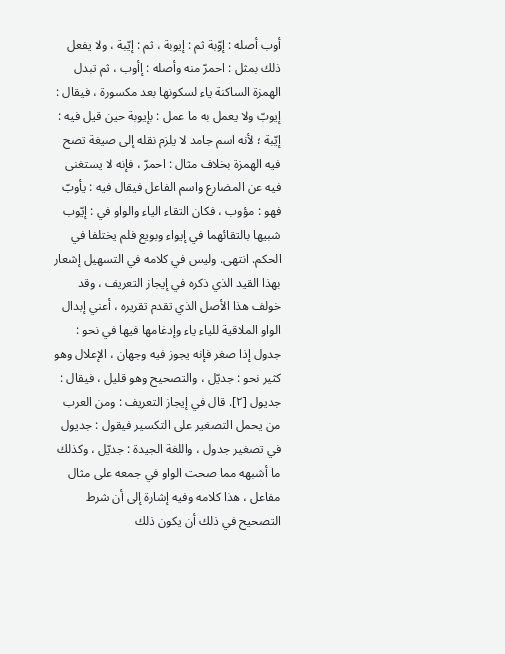أوب أصله : إوّبة ثم : إيوبة ، ثم : إيّبة ، ولا يفعل ذلك بمثل : احمرّ منه وأصله : إأوب ، ثم تبدل الهمزة الساكنة ياء لسكونها بعد مكسورة ، فيقال : إيوبّ ولا يعمل به ما عمل : بإيوبة حين قيل فيه : إيّبة ؛ لأنه اسم جامد لا يلزم نقله إلى صيغة تصح فيه الهمزة بخلاف مثال : احمرّ ، فإنه لا يستغنى فيه عن المضارع واسم الفاعل فيقال فيه : يأوبّ فهو : مؤوب ، فكان التقاء الياء والواو في : إيّوب شبيها بالتقائهما في إيواء وبويع فلم يختلفا في الحكم. انتهى. وليس في كلامه في التسهيل إشعار بهذا القيد الذي ذكره في إيجاز التعريف ، وقد خولف هذا الأصل الذي تقدم تقريره ، أعني إبدال الواو الملاقية للياء ياء وإدغامها فيها في نحو : جدول إذا صغر فإنه يجوز فيه وجهان ، الإعلال وهو كثير نحو : جديّل ، والتصحيح وهو قليل ، فيقال : جديول [٢]. قال في إيجاز التعريف : ومن العرب من يحمل التصغير على التكسير فيقول : جديول في تصغير جدول ، واللغة الجيدة : جديّل ، وكذلك ما أشبهه مما صحت الواو في جمعه على مثال مفاعل ، هذا كلامه وفيه إشارة إلى أن شرط التصحيح في ذلك أن يكون ذلك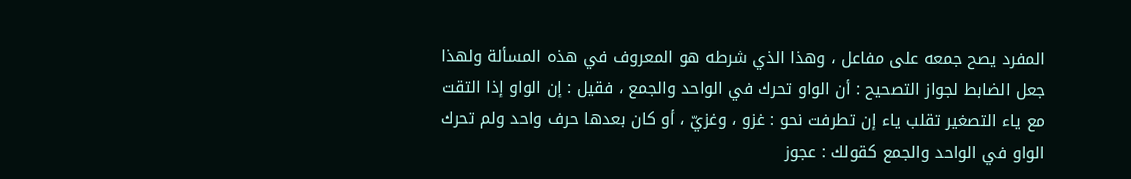المفرد يصح جمعه على مفاعل ، وهذا الذي شرطه هو المعروف في هذه المسألة ولهذا جعل الضابط لجواز التصحيح : أن الواو تحرك في الواحد والجمع ، فقيل : إن الواو إذا التقت مع ياء التصغير تقلب ياء إن تطرفت نحو : غزو ، وغزيّ ، أو كان بعدها حرف واحد ولم تحرك الواو في الواحد والجمع كقولك : عجوز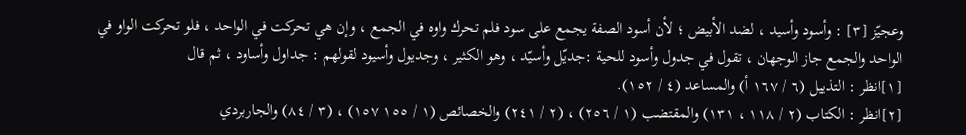وعجيّز [٣] : وأسود وأسيد ، لضد الأبيض ؛ لأن أسود الصفة يجمع على سود فلم تحرك واوه في الجمع ، وإن هي تحركت في الواحد ، فلو تحركت الواو في الواحد والجمع جاز الوجهان ، تقول في جدول وأسود للحية :جديّل وأسيّد ، وهو الكثير ، وجديول وأسيود لقولهم : جداول وأساود ، ثم قال
[١]انظر : التذييل (٦ / ١٦٧ أ) والمساعد (٤ / ١٥٢).
[٢]انظر : الكتاب (٢ / ١١٨ ، ١٣١) والمقتضب (١ / ٢٥٦) ، (٢ / ٢٤١) والخصائص (١ / ١٥٥ ١٥٧) ، (٣ / ٨٤) والجاربردي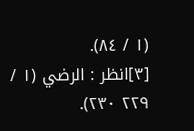(١ / ٨٤).
[٣]انظر : الرضي (١ / ٢٢٩ ٢٣٠).